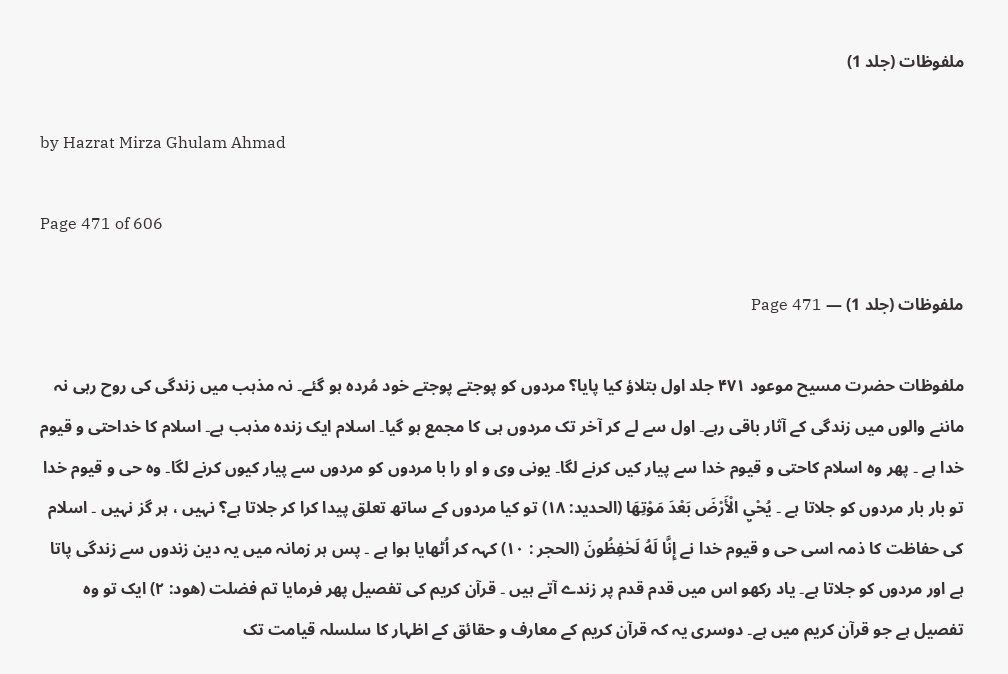ملفوظات (جلد 1)

by Hazrat Mirza Ghulam Ahmad

Page 471 of 606

ملفوظات (جلد 1) — Page 471

ملفوظات حضرت مسیح موعود ۴۷۱ جلد اول بتلاؤ کیا پایا؟ مردوں کو پوجتے پوجتے خود مُردہ ہو گئے۔ نہ مذہب میں زندگی کی روح رہی نہ ماننے والوں میں زندگی کے آثار باقی رہے۔ اول سے لے کر آخر تک مردوں ہی کا مجمع ہو گیا۔ اسلام ایک زندہ مذہب ہے۔ اسلام کا خداحتی و قیوم خدا ہے ۔ پھر وہ اسلام کاحتی و قیوم خدا سے پیار کیں کرنے لگا۔ یونی وی و او را با مردوں کو مردوں سے پیار کیوں کرنے لگا۔ وہ حی و قیوم خدا تو بار بار مردوں کو جلاتا ہے ۔ يُحْيِ الْأَرْضَ بَعْدَ مَوْتِهَا (الحدید: ۱۸) تو کیا مردوں کے ساتھ تعلق پیدا کرا کر جلاتا ہے؟ نہیں ، ہر گز نہیں ۔ اسلام کی حفاظت کا ذمہ اسی حی و قیوم خدا نے إِنَّا لَهُ لَحٰفِظُونَ (الحجر : ۱۰) کہہ کر اُٹھایا ہوا ہے ۔ پس ہر زمانہ میں یہ دین زندوں سے زندگی پاتا ہے اور مردوں کو جلاتا ہے۔ یاد رکھو اس میں قدم قدم پر زندے آتے ہیں ۔ قرآن کریم کی تفصیل پھر فرمایا تم فضلت (هود: ۲) ایک تو وہ تفصیل ہے جو قرآن کریم میں ہے۔ دوسری یہ کہ قرآن کریم کے معارف و حقائق کے اظہار کا سلسلہ قیامت تک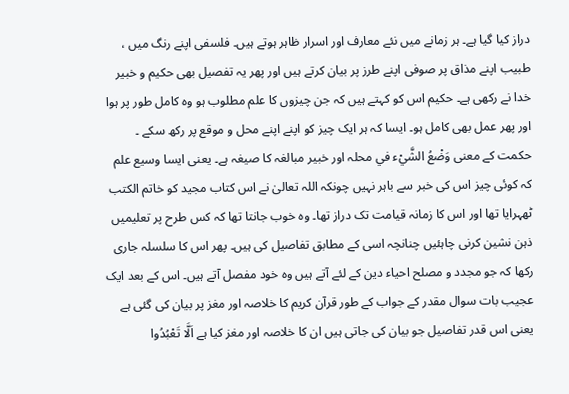دراز کیا گیا ہے۔ ہر زمانے میں نئے معارف اور اسرار ظاہر ہوتے ہیں۔ فلسفی اپنے رنگ میں ، طبیب اپنے مذاق پر صوفی اپنے طرز پر بیان کرتے ہیں اور پھر یہ تفصیل بھی حکیم و خبیر خدا نے رکھی ہے۔ حکیم اس کو کہتے ہیں کہ جن چیزوں کا علم مطلوب ہو وہ کامل طور پر ہوا اور پھر عمل بھی کامل ہو۔ ایسا کہ ہر ایک چیز کو اپنے اپنے محل و موقع پر رکھ سکے ۔ حکمت کے معنی وَضْعُ الشَّيْء في محلہ اور خبیر مبالغہ کا صیغہ ہے۔ یعنی ایسا وسیع علم کہ کوئی چیز اس کی خبر سے باہر نہیں چونکہ اللہ تعالیٰ نے اس کتاب مجید کو خاتم الکتب ٹھہرایا تھا اور اس کا زمانہ قیامت تک دراز تھا۔ وہ خوب جانتا تھا کہ کس طرح پر تعلیمیں ذہن نشین کرنی چاہئیں چنانچہ اسی کے مطابق تفاصیل کی ہیں۔ پھر اس کا سلسلہ جاری رکھا کہ جو مجدد و مصلح احیاء دین کے لئے آتے ہیں وہ خود مفصل آتے ہیں۔ اس کے بعد ایک عجیب بات سوال مقدر کے جواب کے طور قرآن کریم کا خلاصہ اور مغز پر بیان کی گئی ہے یعنی اس قدر تفاصیل جو بیان کی جاتی ہیں ان کا خلاصہ اور مغز کیا ہے اَلَّا تَعْبُدُوا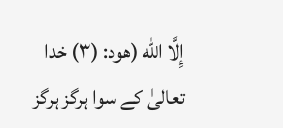إِلَّا الله (هود: (۳) خدا تعالیٰ کے سوا ہرگز ہرگز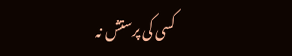کسی کی پرستش نہ